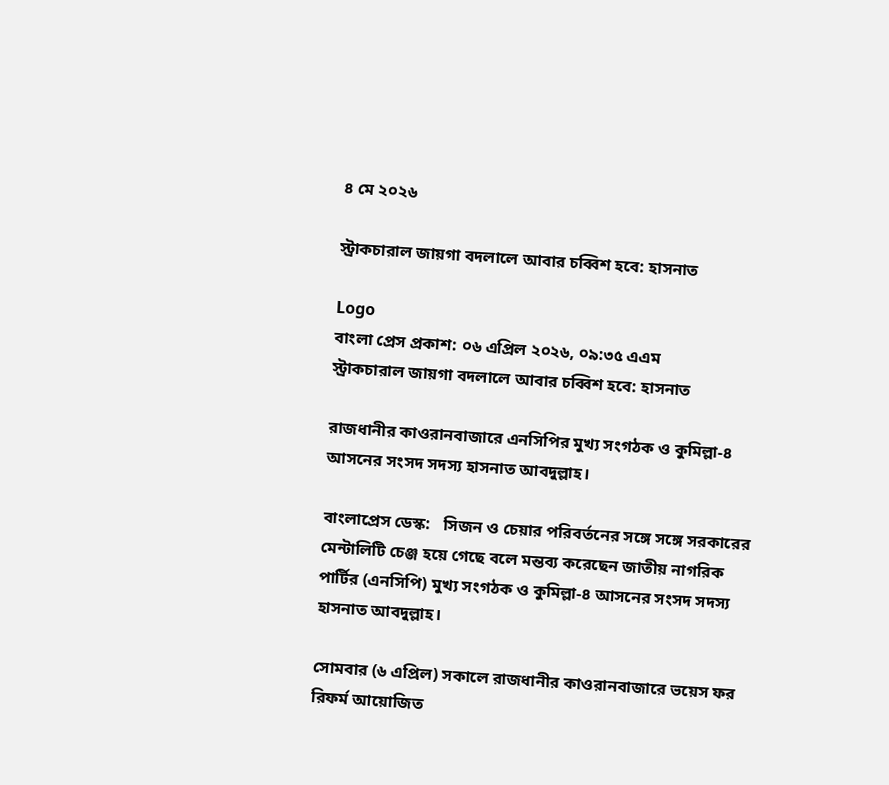৪ মে ২০২৬

স্ট্রাকচারাল জায়গা বদলালে আবার চব্বিশ হবে: হাসনাত

Logo
বাংলা প্রেস প্রকাশ: ০৬ এপ্রিল ২০২৬, ০৯:৩৫ এএম
স্ট্রাকচারাল জায়গা বদলালে আবার চব্বিশ হবে: হাসনাত

রাজধানীর কাওরানবাজারে এনসিপির মুখ্য সংগঠক ও কুমিল্লা-৪ আসনের সংসদ সদস্য হাসনাত আবদুল্লাহ।

বাংলাপ্রেস ডেস্ক:   সিজন ও চেয়ার পরিবর্তনের সঙ্গে সঙ্গে সরকারের মেন্টালিটি চেঞ্জ হয়ে গেছে বলে মন্তব্য করেছেন জাতীয় নাগরিক পার্টির (এনসিপি) মুখ্য সংগঠক ও কুমিল্লা-৪ আসনের সংসদ সদস্য হাসনাত আবদুল্লাহ।

সোমবার (৬ এপ্রিল) সকালে রাজধানীর কাওরানবাজারে ভয়েস ফর রিফর্ম আয়োজিত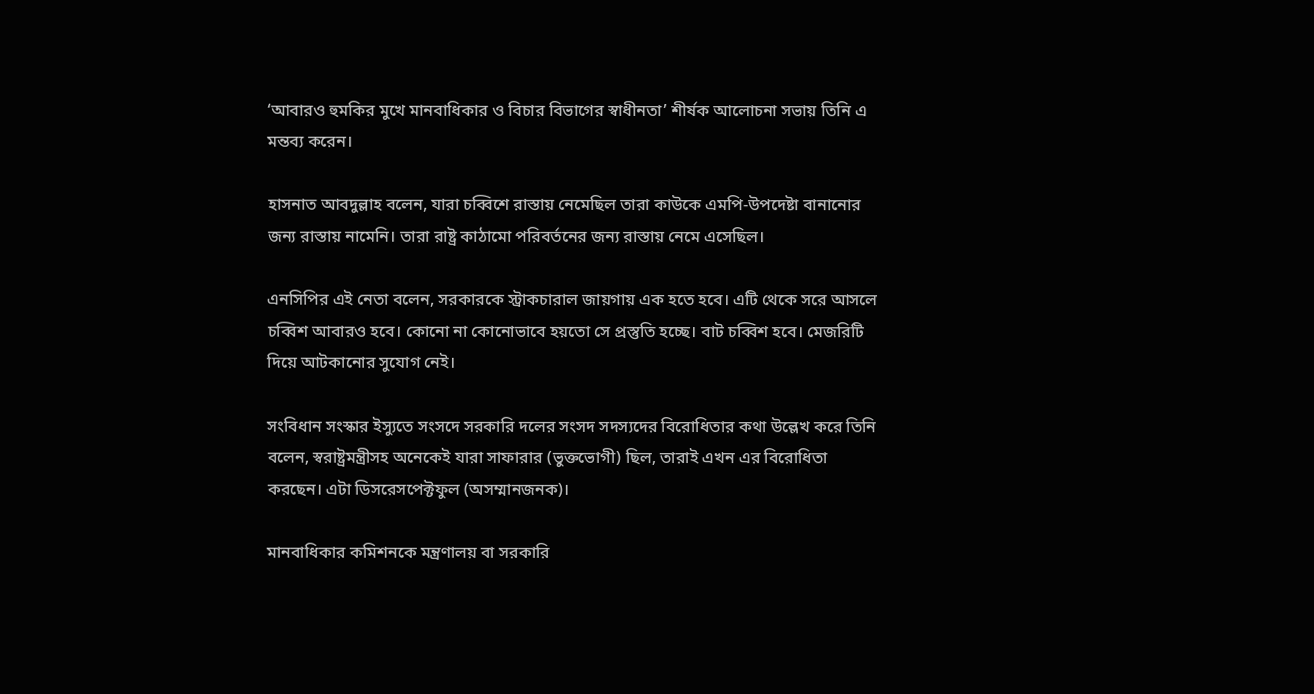‘আবারও হুমকির মুখে মানবাধিকার ও বিচার বিভাগের স্বাধীনতা’ শীর্ষক আলোচনা সভায় তিনি এ মন্তব্য করেন।

হাসনাত আবদুল্লাহ বলেন, যারা চব্বিশে রাস্তায় নেমেছিল তারা কাউকে এমপি-উপদেষ্টা বানানোর জন্য রাস্তায় নামেনি। তারা রাষ্ট্র কাঠামো পরিবর্তনের জন্য রাস্তায় নেমে এসেছিল।

এনসিপির এই নেতা বলেন, সরকারকে স্ট্রাকচারাল জায়গায় এক হতে হবে। এটি থেকে সরে আসলে চব্বিশ আবারও হবে। কোনো না কোনোভাবে হয়তো সে প্রস্তুতি হচ্ছে। বাট চব্বিশ হবে। মেজরিটি দিয়ে আটকানোর সুযোগ নেই।

সংবিধান সংস্কার ইস্যুতে সংসদে সরকারি দলের সংসদ সদস্যদের বিরোধিতার কথা উল্লেখ করে তিনি বলেন, স্বরাষ্ট্রমন্ত্রীসহ অনেকেই যারা সাফারার (ভুক্তভোগী) ছিল, তারাই এখন এর বিরোধিতা করছেন। এটা ডিসরেসপেক্টফুল (অসম্মানজনক)।

মানবাধিকার কমিশনকে মন্ত্রণালয় বা সরকারি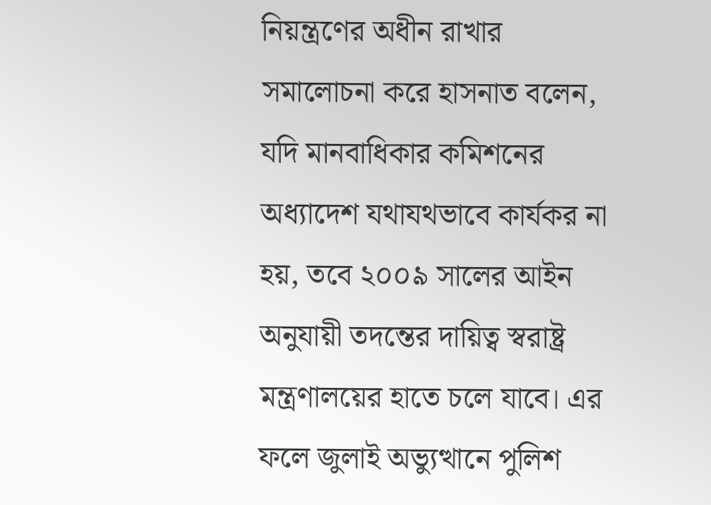নিয়ন্ত্রণের অধীন রাখার সমালোচনা করে হাসনাত বলেন, যদি মানবাধিকার কমিশনের অধ্যাদেশ যথাযথভাবে কার্যকর না হয়, তবে ২০০৯ সালের আইন অনুযায়ী তদন্তের দায়িত্ব স্বরাষ্ট্র মন্ত্রণালয়ের হাতে চলে যাবে। এর ফলে জুলাই অভ্যুত্থানে পুলিশ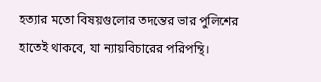হত্যার মতো বিষয়গুলোর তদন্তের ভার পুলিশের হাতেই থাকবে, যা ন্যায়বিচারের পরিপন্থি।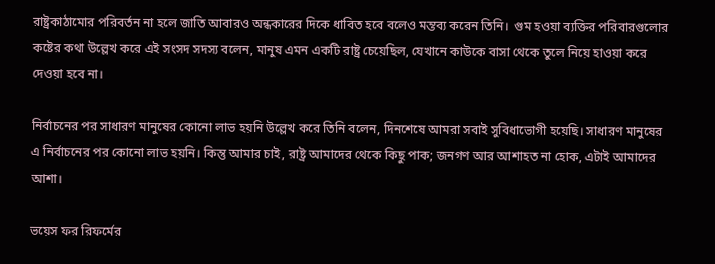রাষ্ট্রকাঠামোর পরিবর্তন না হলে জাতি আবারও অন্ধকারের দিকে ধাবিত হবে বলেও মন্তব্য করেন তিনি।  গুম হওয়া ব্যক্তির পরিবারগুলোর কষ্টের কথা উল্লেখ করে এই সংসদ সদস্য বলেন, মানুষ এমন একটি রাষ্ট্র চেয়েছিল, যেখানে কাউকে বাসা থেকে তুলে নিয়ে হাওয়া করে দেওয়া হবে না।

নির্বাচনের পর সাধারণ মানুষের কোনো লাভ হয়নি উল্লেখ করে তিনি বলেন, দিনশেষে আমরা সবাই সুবিধাভোগী হয়েছি। সাধারণ মানুষের এ নির্বাচনের পর কোনো লাভ হয়নি। কিন্তু আমার চাই, রাষ্ট্র আমাদের থেকে কিছু পাক; জনগণ আর আশাহত না হোক, এটাই আমাদের আশা।

ভয়েস ফর রিফর্মের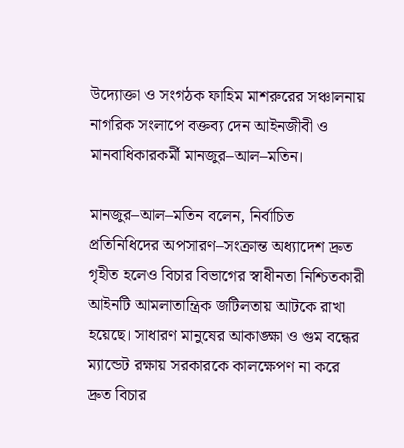উদ্যোক্তা ও সংগঠক ফাহিম মাশরুরের সঞ্চালনায় নাগরিক সংলাপে বক্তব্য দেন আইনজীবী ও মানবাধিকারকর্মী মানজুর–আল–মতিন।

মানজুর–আল–মতিন বলেন, নির্বাচিত প্রতিনিধিদের অপসারণ–সংক্রান্ত অধ্যাদেশ দ্রুত গৃহীত হলেও বিচার বিভাগের স্বাধীনতা নিশ্চিতকারী আইনটি আমলাতান্ত্রিক জটিলতায় আটকে রাখা হয়েছে। সাধারণ মানুষের আকাঙ্ক্ষা ও গুম বন্ধের ম্যান্ডেট রক্ষায় সরকারকে কালক্ষেপণ না করে দ্রুত বিচার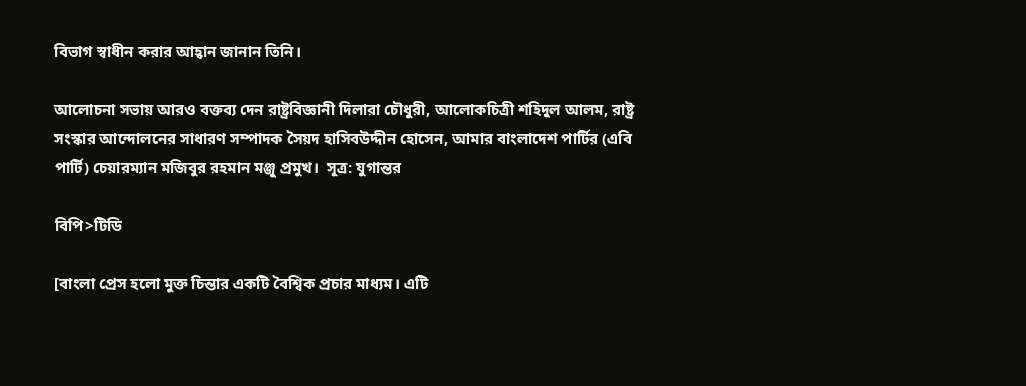বিভাগ স্বাধীন করার আহ্বান জানান তিনি।

আলোচনা সভায় আরও বক্তব্য দেন রাষ্ট্রবিজ্ঞানী দিলারা চৌধুরী, আলোকচিত্রী শহিদুল আলম, রাষ্ট্র সংস্কার আন্দোলনের সাধারণ সম্পাদক সৈয়দ হাসিবউদ্দীন হোসেন, আমার বাংলাদেশ পার্টির (এবি পার্টি) চেয়ারম্যান মজিবুর রহমান মঞ্জু প্রমুখ।  সূত্র: যুগান্তর

বিপি>টিডি

[বাংলা প্রেস হলো মুক্ত চিন্তার একটি বৈশ্বিক প্রচার মাধ্যম। এটি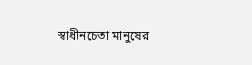স্বাধীনচেতা মানুষের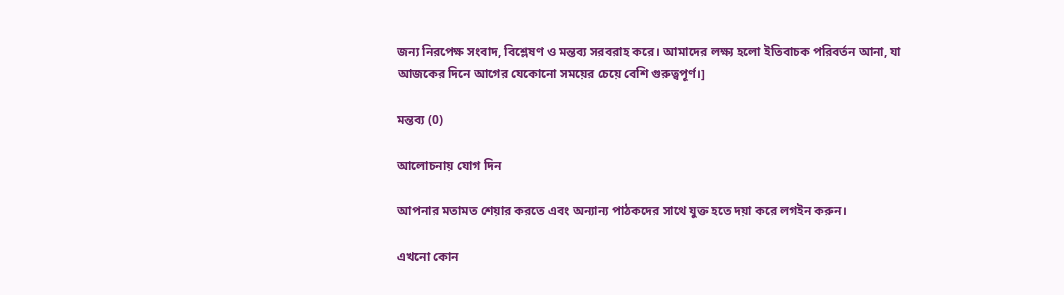জন্য নিরপেক্ষ সংবাদ, বিশ্লেষণ ও মন্তব্য সরবরাহ করে। আমাদের লক্ষ্য হলো ইতিবাচক পরিবর্তন আনা, যা আজকের দিনে আগের যেকোনো সময়ের চেয়ে বেশি গুরুত্বপূর্ণ।]

মন্তব্য (0)

আলোচনায় যোগ দিন

আপনার মতামত শেয়ার করতে এবং অন্যান্য পাঠকদের সাথে যুক্ত হতে দয়া করে লগইন করুন।

এখনো কোন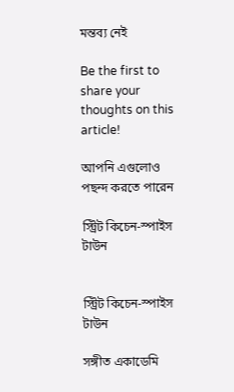মন্তব্য নেই

Be the first to share your thoughts on this article!

আপনি এগুলোও পছন্দ করতে পারেন

স্ট্রিট কিচেন-স্পাইস টাউন


স্ট্রিট কিচেন-স্পাইস টাউন

সঙ্গীত একাডেমি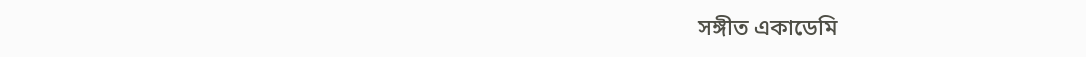সঙ্গীত একাডেমি